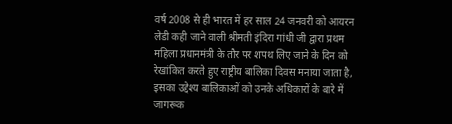वर्ष 2008 से ही भारत में हर साल 24 जनवरी को आयरन लेडी कही जाने वाली श्रीमती इंदिरा गांधी जी द्वारा प्रथम महिला प्रधानमंत्री के तौर पर शपथ लिए जाने के दिन को रेखांकित करते हुए राष्ट्रीय बालिका दिवस मनाया जाता है, इसका उद्देश्य बालिकाओं को उनके अधिकारों के बारे में जागरूक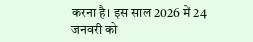करना है। इस साल 2026 में 24 जनवरी को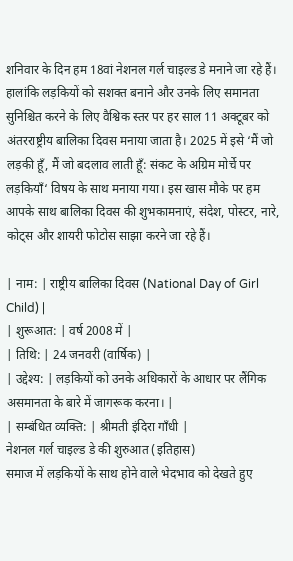शनिवार के दिन हम 18वां नेशनल गर्ल चाइल्ड डे मनाने जा रहे हैं।
हालांकि लड़कियों को सशक्त बनाने और उनके लिए समानता सुनिश्चित करने के लिए वैश्विक स्तर पर हर साल 11 अक्टूबर को अंतरराष्ट्रीय बालिका दिवस मनाया जाता है। 2025 में इसे ‘मैं जो लड़की हूँ, मैं जो बदलाव लाती हूँ: संकट के अग्रिम मोर्चे पर लड़कियाँ‘ विषय के साथ मनाया गया। इस खास मौके पर हम आपके साथ बालिका दिवस की शुभकामनाएं, संदेश, पोस्टर, नारे, कोट्स और शायरी फोटोस साझा करने जा रहे हैं।

| नाम: | राष्ट्रीय बालिका दिवस (National Day of Girl Child) |
| शुरूआत: | वर्ष 2008 में |
| तिथि: | 24 जनवरी (वार्षिक) |
| उद्देश्य: | लड़कियों को उनके अधिकारों के आधार पर लैंगिक असमानता के बारे में जागरूक करना। |
| सम्बंधित व्यक्ति: | श्रीमती इंदिरा गाँधी |
नेशनल गर्ल चाइल्ड डे की शुरुआत (इतिहास)
समाज में लड़कियों के साथ होने वाले भेदभाव को देखते हुए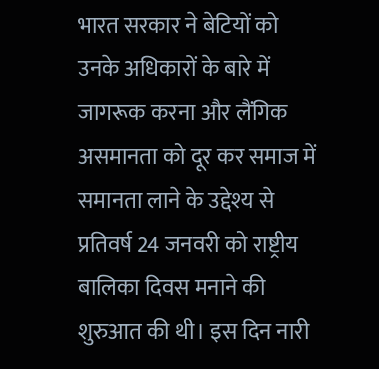भारत सरकार ने बेटियों को उनके अधिकारों के बारे में जागरूक करना और लैंगिक असमानता को दूर कर समाज में समानता लाने के उद्देश्य से प्रतिवर्ष 24 जनवरी को राष्ट्रीय बालिका दिवस मनाने की शुरुआत की थी। इस दिन नारी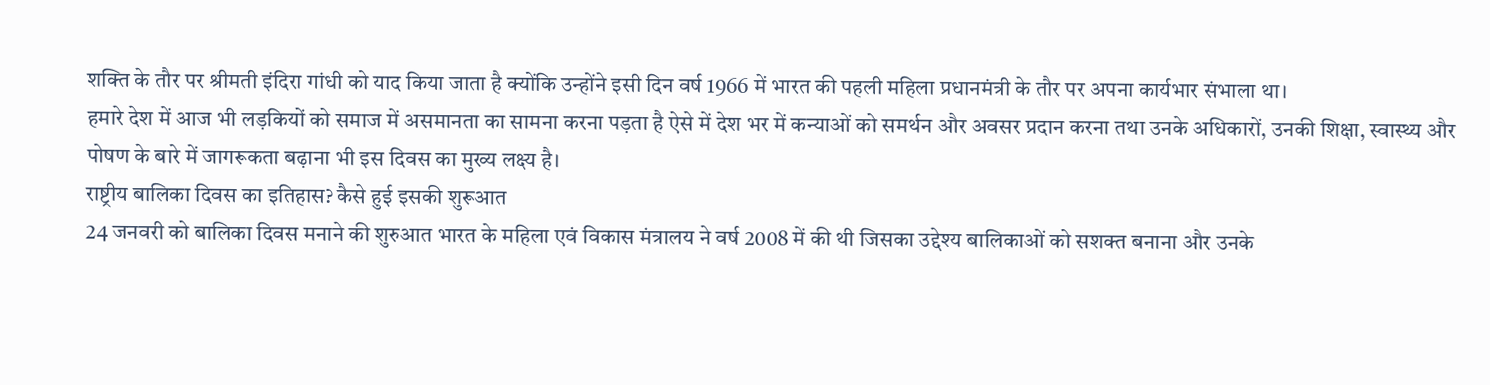शक्ति के तौर पर श्रीमती इंदिरा गांधी को याद किया जाता है क्योंकि उन्होंने इसी दिन वर्ष 1966 में भारत की पहली महिला प्रधानमंत्री के तौर पर अपना कार्यभार संभाला था।
हमारे देश में आज भी लड़कियों को समाज में असमानता का सामना करना पड़ता है ऐसे में देश भर में कन्याओं को समर्थन और अवसर प्रदान करना तथा उनके अधिकारों, उनकी शिक्षा, स्वास्थ्य और पोषण के बारे में जागरूकता बढ़ाना भी इस दिवस का मुख्य लक्ष्य है।
राष्ट्रीय बालिका दिवस का इतिहास? कैसे हुई इसकी शुरूआत
24 जनवरी को बालिका दिवस मनाने की शुरुआत भारत के महिला एवं विकास मंत्रालय ने वर्ष 2008 में की थी जिसका उद्देश्य बालिकाओं को सशक्त बनाना और उनके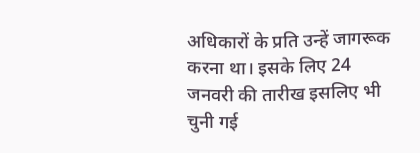अधिकारों के प्रति उन्हें जागरूक करना था। इसके लिए 24 जनवरी की तारीख इसलिए भी चुनी गई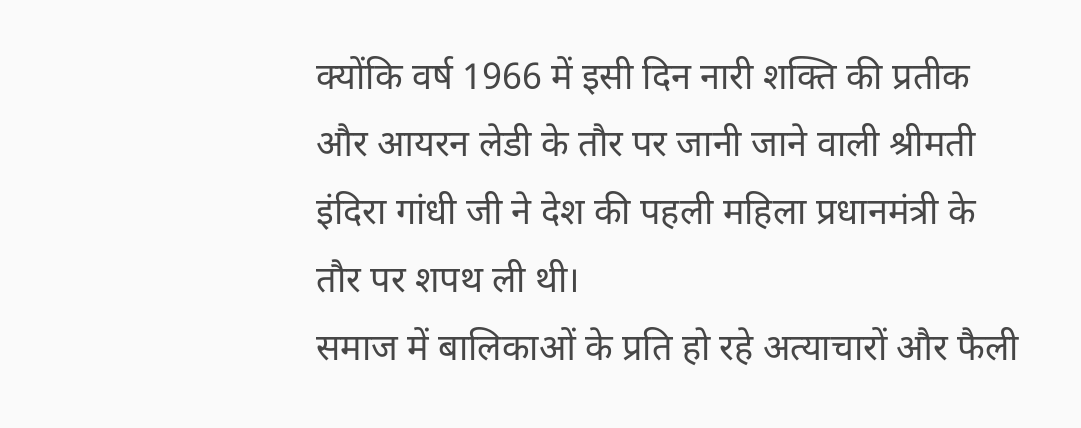क्योंकि वर्ष 1966 में इसी दिन नारी शक्ति की प्रतीक और आयरन लेडी के तौर पर जानी जाने वाली श्रीमती इंदिरा गांधी जी ने देश की पहली महिला प्रधानमंत्री के तौर पर शपथ ली थी।
समाज में बालिकाओं के प्रति हो रहे अत्याचारों और फैली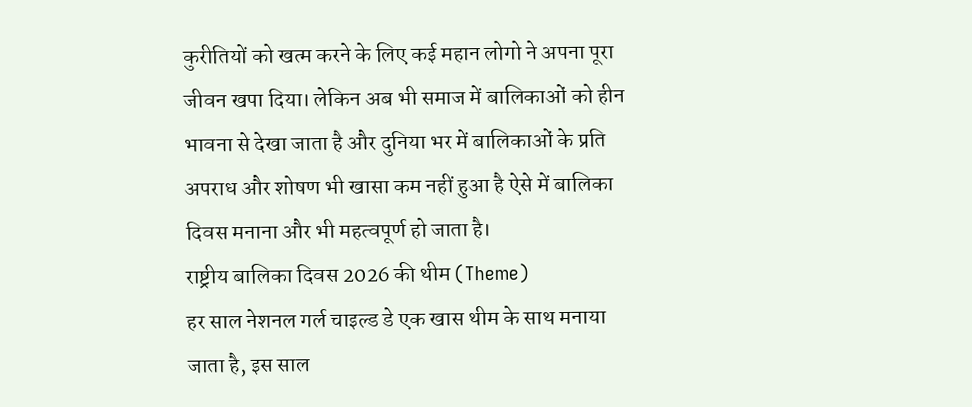कुरीतियों को खत्म करने के लिए कई महान लोगो ने अपना पूरा जीवन खपा दिया। लेकिन अब भी समाज में बालिकाओं को हीन भावना से देखा जाता है और दुनिया भर में बालिकाओं के प्रति अपराध और शोषण भी खासा कम नहीं हुआ है ऐसे में बालिका दिवस मनाना और भी महत्वपूर्ण हो जाता है।
राष्ट्रीय बालिका दिवस 2026 की थीम (Theme)
हर साल नेशनल गर्ल चाइल्ड डे एक खास थीम के साथ मनाया जाता है, इस साल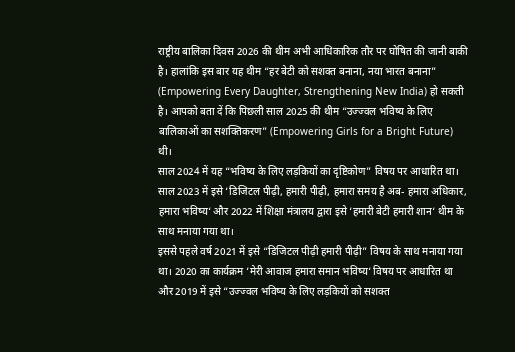राष्ट्रीय बालिका दिवस 2026 की थीम अभी आधिकारिक तौर पर घोषित की जानी बाकी है। हालांकि इस बार यह थीम “हर बेटी को सशक्त बनाना, नया भारत बनाना” (Empowering Every Daughter, Strengthening New India) हो सकती है। आपको बता दें कि पिछली साल 2025 की थीम “उज्ज्वल भविष्य के लिए बालिकाओं का सशक्तिकरण” (Empowering Girls for a Bright Future) थी।
साल 2024 में यह “भविष्य के लिए लड़कियों का दृष्टिकोण” विषय पर आधारित था। साल 2023 में इसे ‘डिजिटल पीढ़ी, हमारी पीढ़ी, हमारा समय है अब- हमारा अधिकार, हमारा भविष्य‘ और 2022 में शिक्षा मंत्रालय द्वारा इसे ‘हमारी बेटी हमारी शान‘ थीम के साथ मनाया गया था।
इससे पहले वर्ष 2021 में इसे “डिजिटल पीढ़ी हमारी पीढ़ी” विषय के साथ मनाया गया था। 2020 का कार्यक्रम ‘मेरी आवाज हमारा समान भविष्य‘ विषय पर आधारित था और 2019 में इसे “उज्ज्वल भविष्य के लिए लड़कियों को सशक्त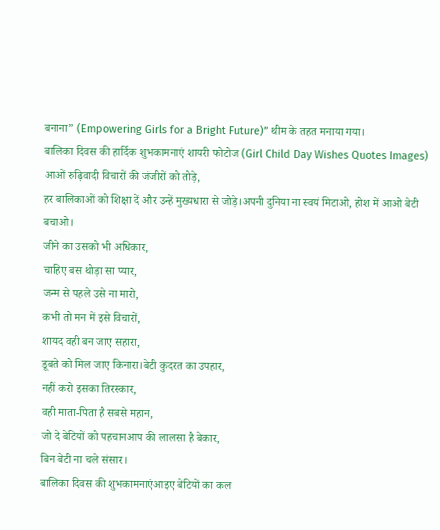बनाना” (Empowering Girls for a Bright Future)” थीम के तहत मनाया गया।
बालिका दिवस की हार्दिक शुभकामनाएं शायरी फोटोज (Girl Child Day Wishes Quotes Images)
आओं रुढ़िवादी विचारों की जंजीरों को तोड़े,
हर बालिकाओं को शिक्षा दें और उन्हें मुख्यधारा से जोड़े।अपनी दुनिया ना स्वयं मिटाओ, होश में आओ बेटी बचाओ।
जीने का उसको भी अधिकार,
चाहिए बस थोड़ा सा प्यार,
जन्म से पहले उसे ना मारो,
कभी तो मन में इसे विचारों,
शायद वही बन जाए सहारा,
डूबते को मिल जाए किनारा।बेटी कुदरत का उपहार,
नहीं करो इसका तिरस्कार,
वही माता-पिता है सबसे महान,
जो दे बेटियों को पहचानआप की लालसा है बेकार,
बिन बेटी ना चले संसार।
बालिका दिवस की शुभकामनाएंआइए बेटियों का कल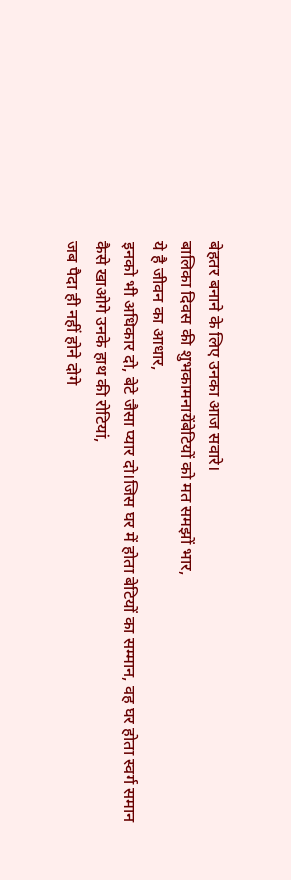बेहतर बनाने के लिए उनका आज सवारे।
बालिका दिवस की शुभकामनायेंबेटियों को मत समझों भार,
ये है जीवन का आधार,
इनको भी अधिकार दो, बेटे जैसा प्यार दो।जिस घर में होता बेटियों का सम्मान, वह घर होता स्वर्ग समान
कैसे खाओगे उनके हाथ की रोटियां,
जब पैदा ही नहीं होने दोगे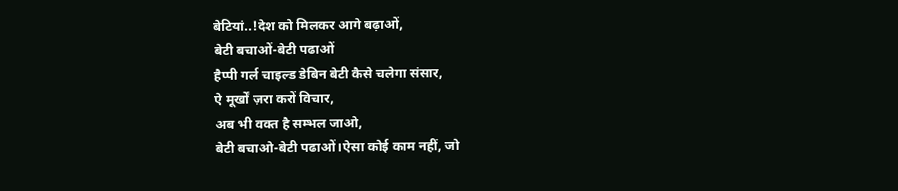बेटियां..!देश को मिलकर आगे बढ़ाओं,
बेटी बचाओं-बेटी पढाओं
हैप्पी गर्ल चाइल्ड डेबिन बेटी कैसे चलेगा संसार,
ऐ मूर्खों ज़रा करों विचार,
अब भी वक्त है सम्भल जाओ,
बेटी बचाओ-बेटी पढाओं।ऐसा कोई काम नहीं, जो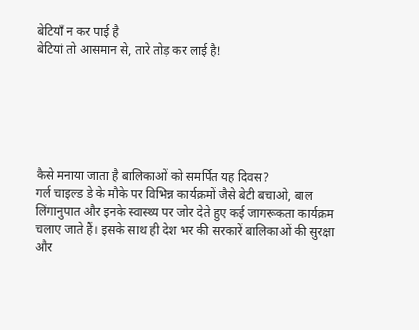बेटियाँ न कर पाई है
बेटियां तो आसमान से, तारे तोड़ कर लाई है!






कैसे मनाया जाता है बालिकाओं को समर्पित यह दिवस?
गर्ल चाइल्ड डे के मौके पर विभिन्न कार्यक्रमों जैसे बेटी बचाओ, बाल लिंगानुपात और इनके स्वास्थ्य पर जोर देते हुए कई जागरूकता कार्यक्रम चलाए जाते हैं। इसके साथ ही देश भर की सरकारें बालिकाओं की सुरक्षा और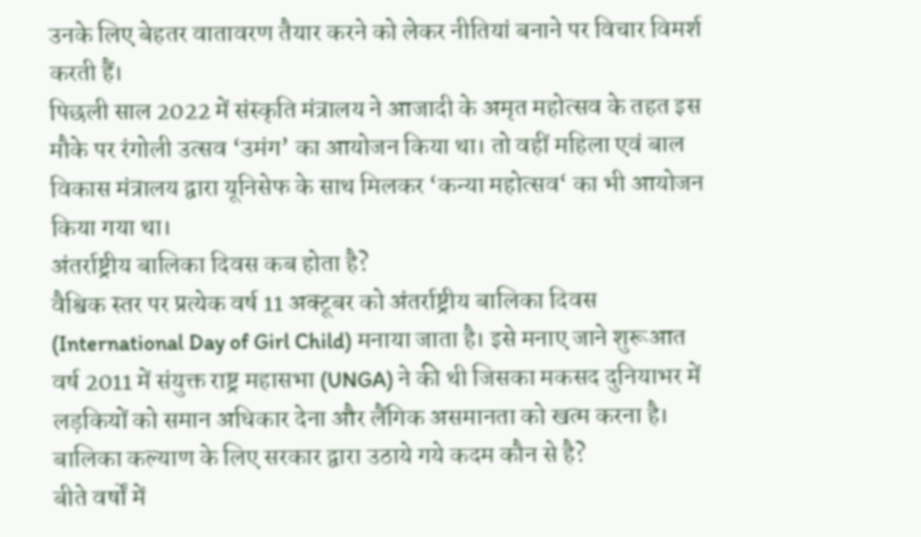उनके लिए बेहतर वातावरण तैयार करने को लेकर नीतियां बनाने पर विचार विमर्श करती हैं।
पिछली साल 2022 में संस्कृति मंत्रालय ने आजादी के अमृत महोत्सव के तहत इस मौके पर रंगोली उत्सव ‘उमंग’ का आयोजन किया था। तो वहीं महिला एवं बाल विकास मंत्रालय द्वारा यूनिसेफ के साथ मिलकर ‘कन्या महोत्सव‘ का भी आयोजन किया गया था।
अंतर्राष्ट्रीय बालिका दिवस कब होता है?
वैश्विक स्तर पर प्रत्येक वर्ष 11 अक्टूबर को अंतर्राष्ट्रीय बालिका दिवस (International Day of Girl Child) मनाया जाता है। इसे मनाए जाने शुरूआत वर्ष 2011 में संयुक्त राष्ट्र महासभा (UNGA) ने की थी जिसका मकसद दुनियाभर में लड़कियों को समान अधिकार देना और लैंगिक असमानता को खत्म करना है।
बालिका कल्याण के लिए सरकार द्वारा उठाये गये कदम कौन से है?
बीते वर्षों में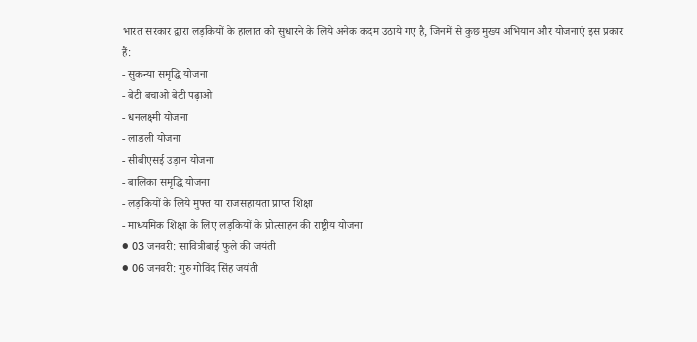भारत सरकार द्वारा लड़कियों के हालात को सुधारने के लिये अनेक कदम उठाये गए है, जिनमें से कुछ मुख्य अभियान और योजनाएं इस प्रकार हैं:
- सुकन्या समृद्धि योजना
- बेटी बचाओ बेटी पढ़ाओ
- धनलक्ष्मी योजना
- लाडली योजना
- सीबीएसई उड़ान योजना
- बालिका समृद्धि योजना
- लड़कियों के लिये मुफ्त या राजसहायता प्राप्त शिक्षा
- माध्यमिक शिक्षा के लिए लड़कियों के प्रोत्साहन की राष्ट्रीय योजना
● 03 जनवरी: सावित्रीबाई फुले की जयंती
● 06 जनवरी: गुरु गोविंद सिंह जयंती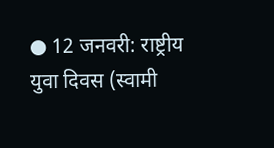● 12 जनवरी: राष्ट्रीय युवा दिवस (स्वामी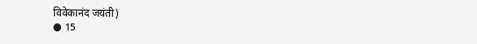विवेकानंद जयंती)
● 15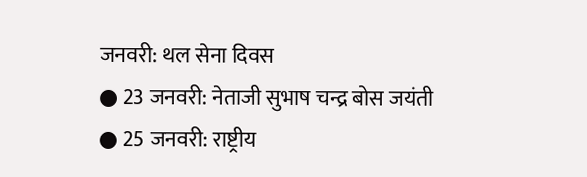जनवरी: थल सेना दिवस
● 23 जनवरी: नेताजी सुभाष चन्द्र बोस जयंती
● 25 जनवरी: राष्ट्रीय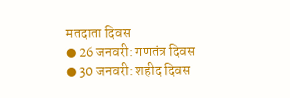मतदाता दिवस
● 26 जनवरी: गणतंत्र दिवस
● 30 जनवरी: शहीद दिवस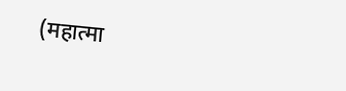(महात्मा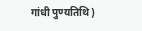गांधी पुण्यतिथि)